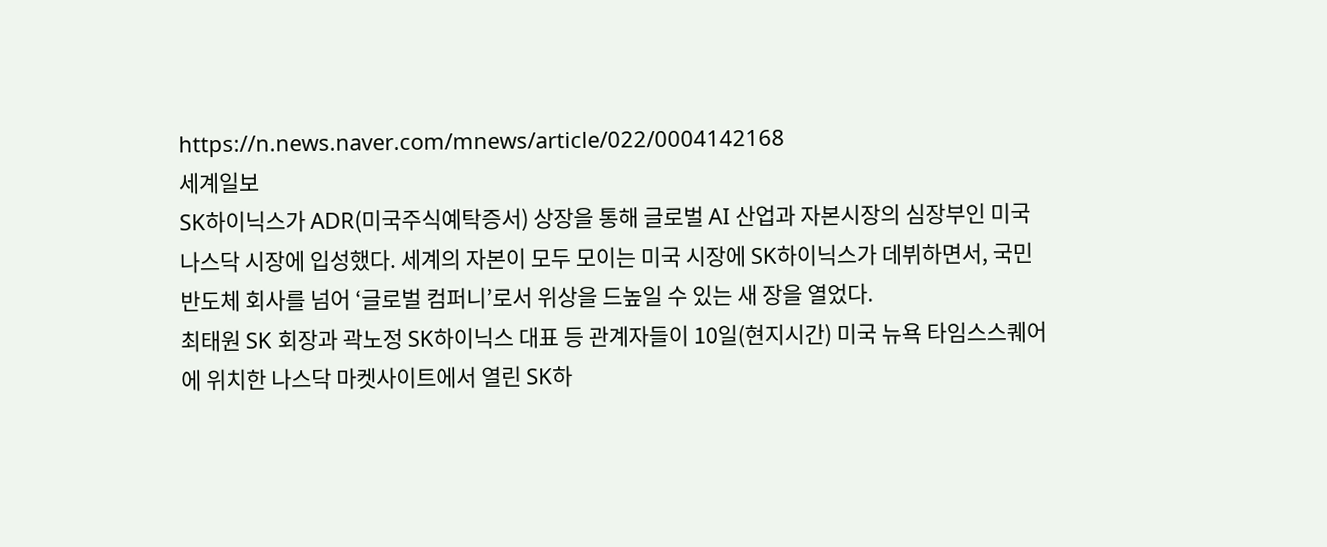https://n.news.naver.com/mnews/article/022/0004142168
세계일보
SK하이닉스가 ADR(미국주식예탁증서) 상장을 통해 글로벌 AI 산업과 자본시장의 심장부인 미국 나스닥 시장에 입성했다. 세계의 자본이 모두 모이는 미국 시장에 SK하이닉스가 데뷔하면서, 국민 반도체 회사를 넘어 ‘글로벌 컴퍼니’로서 위상을 드높일 수 있는 새 장을 열었다.
최태원 SK 회장과 곽노정 SK하이닉스 대표 등 관계자들이 10일(현지시간) 미국 뉴욕 타임스스퀘어에 위치한 나스닥 마켓사이트에서 열린 SK하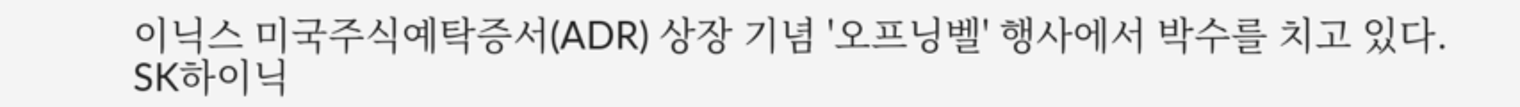이닉스 미국주식예탁증서(ADR) 상장 기념 '오프닝벨' 행사에서 박수를 치고 있다. SK하이닉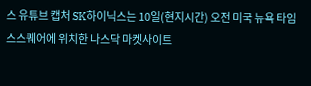스 유튜브 캡처 SK하이닉스는 10일(현지시간) 오전 미국 뉴욕 타임스스퀘어에 위치한 나스닥 마켓사이트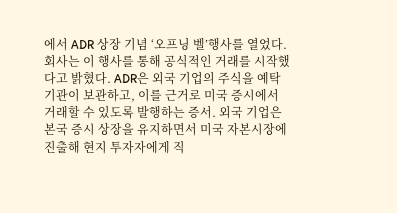에서 ADR 상장 기념 ‘오프닝 벨’행사를 열었다. 회사는 이 행사를 통해 공식적인 거래를 시작했다고 밝혔다. ADR은 외국 기업의 주식을 예탁기관이 보관하고, 이를 근거로 미국 증시에서 거래할 수 있도록 발행하는 증서. 외국 기업은 본국 증시 상장을 유지하면서 미국 자본시장에 진출해 현지 투자자에게 직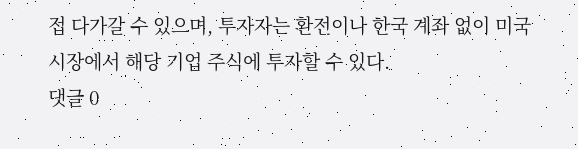접 다가갈 수 있으며, 투자자는 환전이나 한국 계좌 없이 미국 시장에서 해당 기업 주식에 투자할 수 있다.
댓글 0